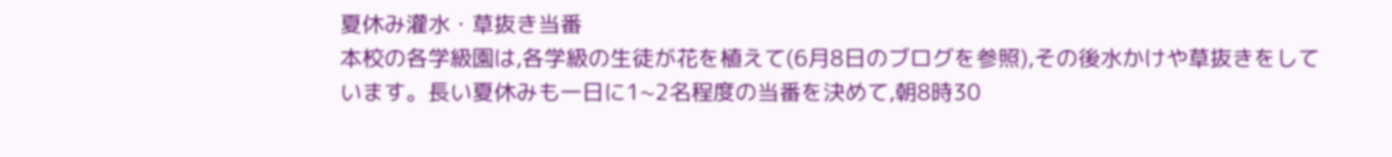夏休み灌水・草抜き当番
本校の各学級園は,各学級の生徒が花を植えて(6月8日のブログを参照),その後水かけや草抜きをしています。長い夏休みも一日に1~2名程度の当番を決めて,朝8時30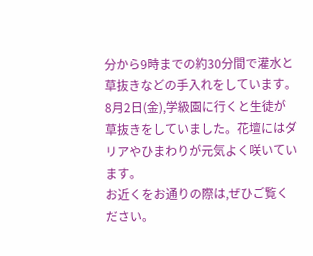分から9時までの約30分間で灌水と草抜きなどの手入れをしています。
8月2日(金),学級園に行くと生徒が草抜きをしていました。花壇にはダリアやひまわりが元気よく咲いています。
お近くをお通りの際は,ぜひご覧ください。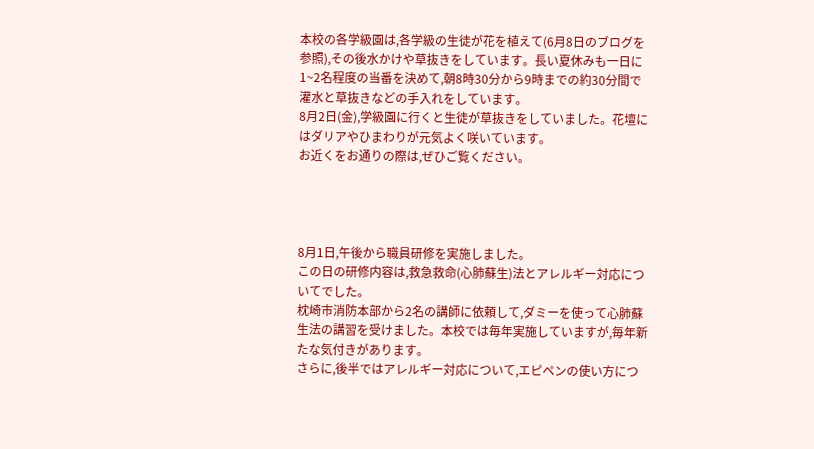本校の各学級園は,各学級の生徒が花を植えて(6月8日のブログを参照),その後水かけや草抜きをしています。長い夏休みも一日に1~2名程度の当番を決めて,朝8時30分から9時までの約30分間で灌水と草抜きなどの手入れをしています。
8月2日(金),学級園に行くと生徒が草抜きをしていました。花壇にはダリアやひまわりが元気よく咲いています。
お近くをお通りの際は,ぜひご覧ください。




8月1日,午後から職員研修を実施しました。
この日の研修内容は,救急救命(心肺蘇生)法とアレルギー対応についてでした。
枕崎市消防本部から2名の講師に依頼して,ダミーを使って心肺蘇生法の講習を受けました。本校では毎年実施していますが,毎年新たな気付きがあります。
さらに,後半ではアレルギー対応について,エピペンの使い方につ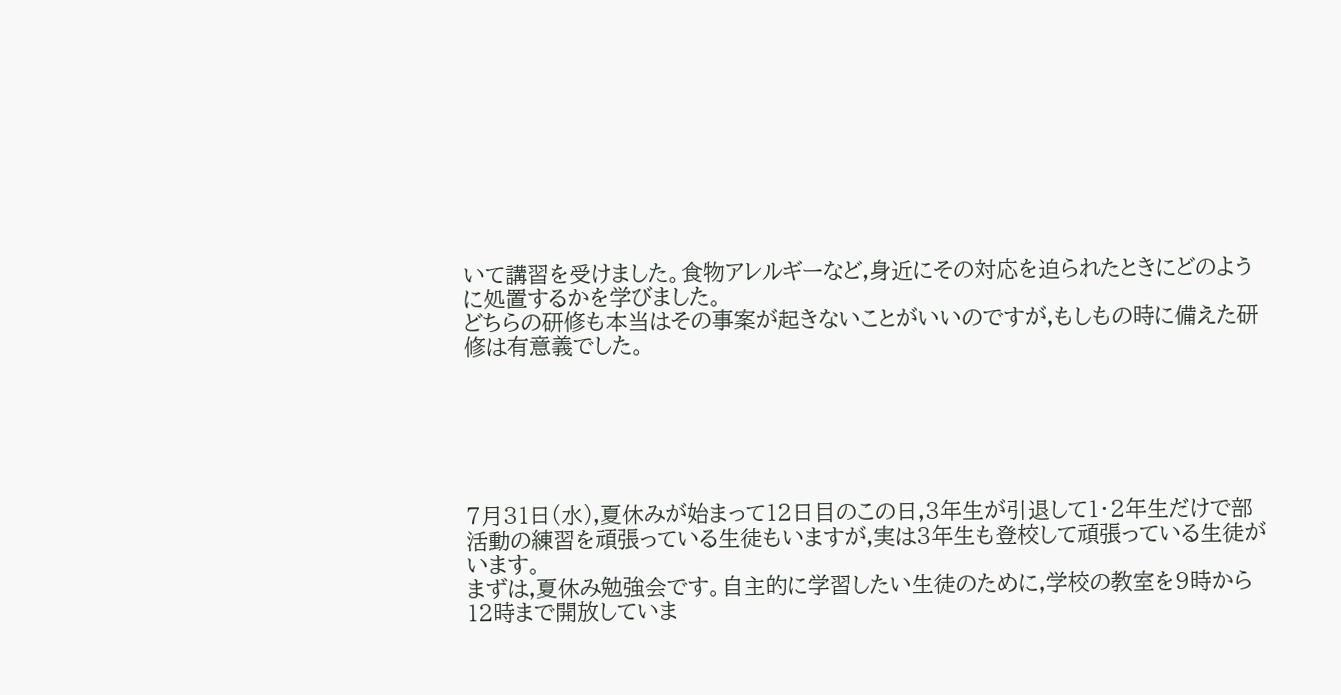いて講習を受けました。食物アレルギーなど,身近にその対応を迫られたときにどのように処置するかを学びました。
どちらの研修も本当はその事案が起きないことがいいのですが,もしもの時に備えた研修は有意義でした。






7月31日(水),夏休みが始まって12日目のこの日,3年生が引退して1・2年生だけで部活動の練習を頑張っている生徒もいますが,実は3年生も登校して頑張っている生徒がいます。
まずは,夏休み勉強会です。自主的に学習したい生徒のために,学校の教室を9時から12時まで開放していま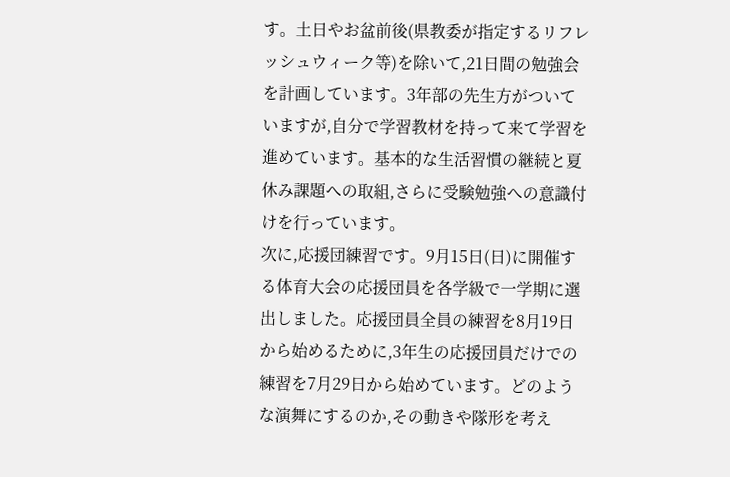す。土日やお盆前後(県教委が指定するリフレッシュウィーク等)を除いて,21日間の勉強会を計画しています。3年部の先生方がついていますが,自分で学習教材を持って来て学習を進めています。基本的な生活習慣の継続と夏休み課題への取組,さらに受験勉強への意識付けを行っています。
次に,応援団練習です。9月15日(日)に開催する体育大会の応援団員を各学級で一学期に選出しました。応援団員全員の練習を8月19日から始めるために,3年生の応援団員だけでの練習を7月29日から始めています。どのような演舞にするのか,その動きや隊形を考え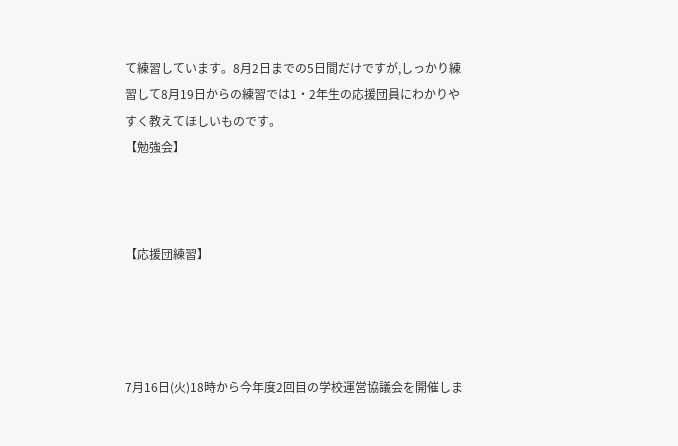て練習しています。8月2日までの5日間だけですが,しっかり練習して8月19日からの練習では1・2年生の応援団員にわかりやすく教えてほしいものです。
【勉強会】



【応援団練習】




7月16日(火)18時から今年度2回目の学校運営協議会を開催しま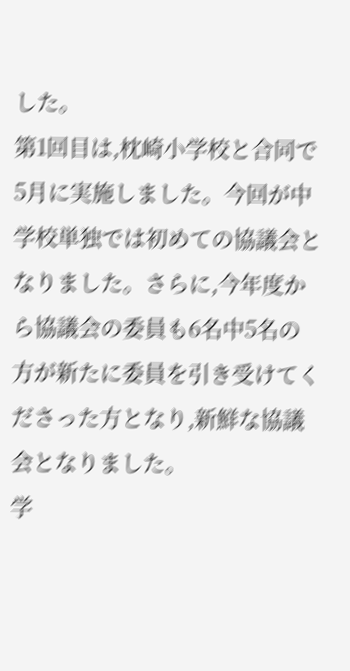した。
第1回目は,枕崎小学校と合同で5月に実施しました。今回が中学校単独では初めての協議会となりました。さらに,今年度から協議会の委員も6名中5名の方が新たに委員を引き受けてくださった方となり,新鮮な協議会となりました。
学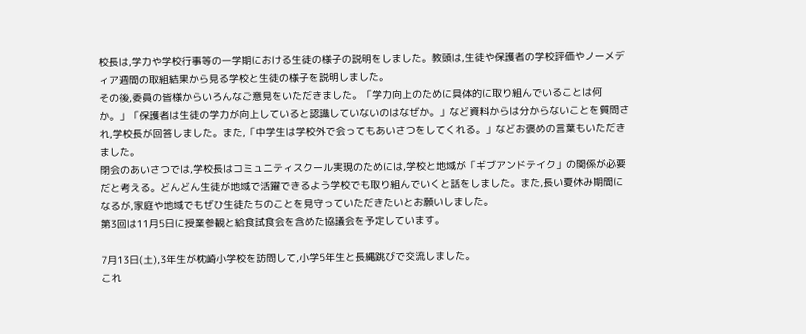校長は,学力や学校行事等の一学期における生徒の様子の説明をしました。教頭は,生徒や保護者の学校評価やノーメディア週間の取組結果から見る学校と生徒の様子を説明しました。
その後,委員の皆様からいろんなご意見をいただきました。「学力向上のために具体的に取り組んでいることは何か。」「保護者は生徒の学力が向上していると認識していないのはなぜか。」など資料からは分からないことを質問され,学校長が回答しました。また,「中学生は学校外で会ってもあいさつをしてくれる。」などお褒めの言葉もいただきました。
閉会のあいさつでは,学校長はコミュニティスクール実現のためには,学校と地域が「ギブアンドテイク」の関係が必要だと考える。どんどん生徒が地域で活躍できるよう学校でも取り組んでいくと話をしました。また,長い夏休み期間になるが,家庭や地域でもぜひ生徒たちのことを見守っていただきたいとお願いしました。
第3回は11月5日に授業参観と給食試食会を含めた協議会を予定しています。

7月13日(土),3年生が枕崎小学校を訪問して,小学5年生と長縄跳びで交流しました。
これ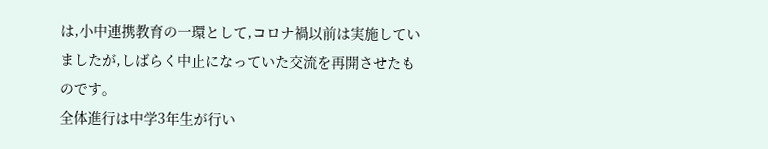は,小中連携教育の一環として,コロナ禍以前は実施していましたが,しばらく中止になっていた交流を再開させたものです。
全体進行は中学3年生が行い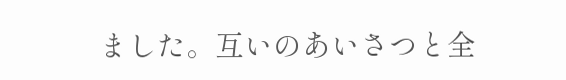ました。互いのあいさつと全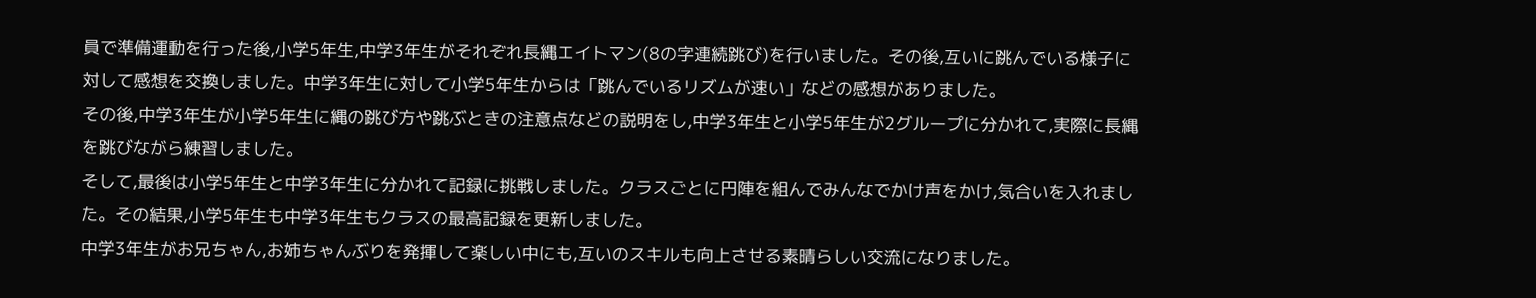員で準備運動を行った後,小学5年生,中学3年生がそれぞれ長縄エイトマン(8の字連続跳び)を行いました。その後,互いに跳んでいる様子に対して感想を交換しました。中学3年生に対して小学5年生からは「跳んでいるリズムが速い」などの感想がありました。
その後,中学3年生が小学5年生に縄の跳び方や跳ぶときの注意点などの説明をし,中学3年生と小学5年生が2グループに分かれて,実際に長縄を跳びながら練習しました。
そして,最後は小学5年生と中学3年生に分かれて記録に挑戦しました。クラスごとに円陣を組んでみんなでかけ声をかけ,気合いを入れました。その結果,小学5年生も中学3年生もクラスの最高記録を更新しました。
中学3年生がお兄ちゃん,お姉ちゃんぶりを発揮して楽しい中にも,互いのスキルも向上させる素晴らしい交流になりました。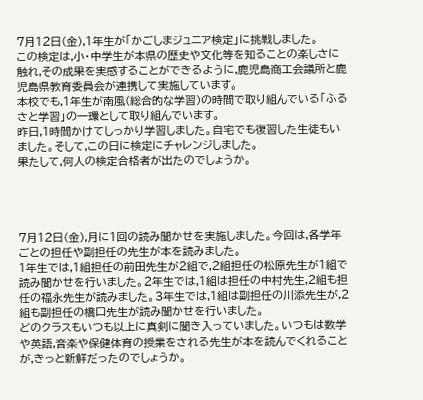7月12日(金),1年生が「かごしまジュニア検定」に挑戦しました。
この検定は,小・中学生が本県の歴史や文化等を知ることの楽しさに触れ,その成果を実感することができるように,鹿児島商工会議所と鹿児島県教育委員会が連携して実施しています。
本校でも,1年生が南風(総合的な学習)の時間で取り組んでいる「ふるさと学習」の一環として取り組んでいます。
昨日,1時間かけてしっかり学習しました。自宅でも復習した生徒もいました。そして,この日に検定にチャレンジしました。
果たして,何人の検定合格者が出たのでしょうか。




7月12日(金),月に1回の読み聞かせを実施しました。今回は,各学年ごとの担任や副担任の先生が本を読みました。
1年生では,1組担任の前田先生が2組で,2組担任の松原先生が1組で読み聞かせを行いました。2年生では,1組は担任の中村先生,2組も担任の福永先生が読みました。3年生では,1組は副担任の川添先生が,2組も副担任の橋口先生が読み聞かせを行いました。
どのクラスもいつも以上に真剣に聞き入っていました。いつもは数学や英語,音楽や保健体育の授業をされる先生が本を読んでくれることが,きっと新鮮だったのでしょうか。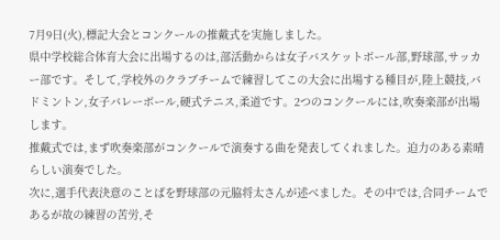7月9日(火),標記大会とコンクールの推戴式を実施しました。
県中学校総合体育大会に出場するのは,部活動からは女子バスケットボール部,野球部,サッカー部です。そして,学校外のクラブチームで練習してこの大会に出場する種目が,陸上競技,バドミントン,女子バレーボール,硬式テニス,柔道です。2つのコンクールには,吹奏楽部が出場します。
推戴式では,まず吹奏楽部がコンクールで演奏する曲を発表してくれました。迫力のある素晴らしい演奏でした。
次に,選手代表決意のことばを野球部の元脇将太さんが述べました。その中では,合同チームであるが故の練習の苦労,そ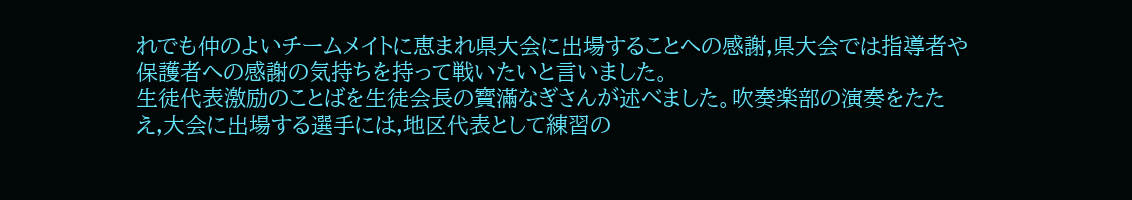れでも仲のよいチームメイトに恵まれ県大会に出場することへの感謝,県大会では指導者や保護者への感謝の気持ちを持って戦いたいと言いました。
生徒代表激励のことばを生徒会長の寳滿なぎさんが述べました。吹奏楽部の演奏をたたえ,大会に出場する選手には,地区代表として練習の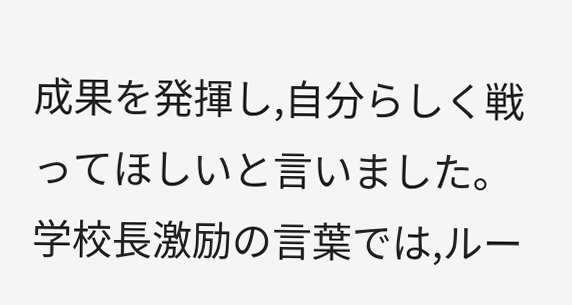成果を発揮し,自分らしく戦ってほしいと言いました。
学校長激励の言葉では,ルー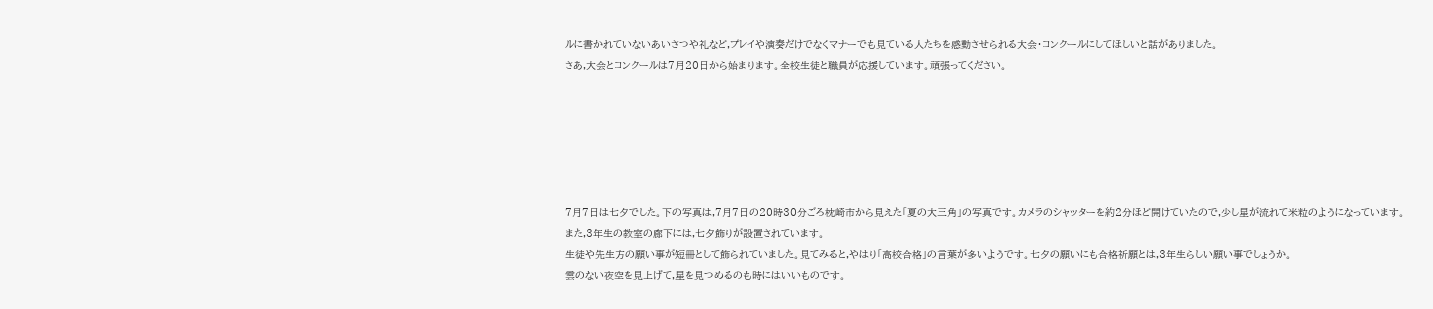ルに書かれていないあいさつや礼など,プレイや演奏だけでなくマナーでも見ている人たちを感動させられる大会・コンクールにしてほしいと話がありました。
さあ,大会とコンクールは7月20日から始まります。全校生徒と職員が応援しています。頑張ってください。






7月7日は七夕でした。下の写真は,7月7日の20時30分ごろ枕崎市から見えた「夏の大三角」の写真です。カメラのシャッターを約2分ほど開けていたので,少し星が流れて米粒のようになっています。
また,3年生の教室の廊下には,七夕飾りが設置されています。
生徒や先生方の願い事が短冊として飾られていました。見てみると,やはり「高校合格」の言葉が多いようです。七夕の願いにも合格祈願とは,3年生らしい願い事でしょうか。
雲のない夜空を見上げて,星を見つめるのも時にはいいものです。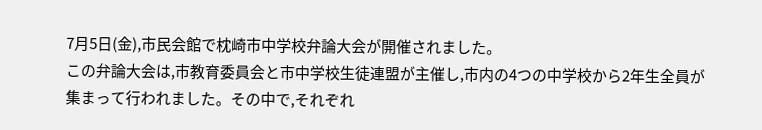7月5日(金),市民会館で枕崎市中学校弁論大会が開催されました。
この弁論大会は,市教育委員会と市中学校生徒連盟が主催し,市内の4つの中学校から2年生全員が集まって行われました。その中で,それぞれ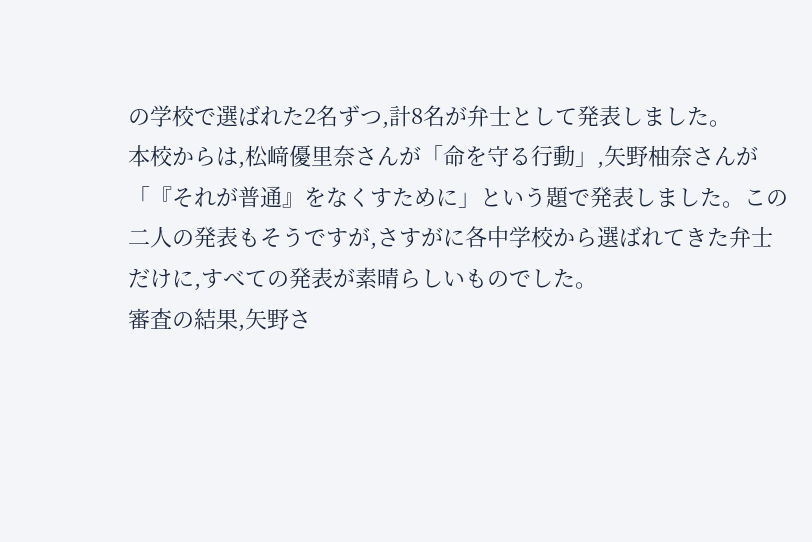の学校で選ばれた2名ずつ,計8名が弁士として発表しました。
本校からは,松﨑優里奈さんが「命を守る行動」,矢野柚奈さんが「『それが普通』をなくすために」という題で発表しました。この二人の発表もそうですが,さすがに各中学校から選ばれてきた弁士だけに,すべての発表が素晴らしいものでした。
審査の結果,矢野さ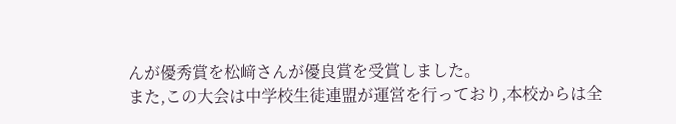んが優秀賞を松﨑さんが優良賞を受賞しました。
また,この大会は中学校生徒連盟が運営を行っており,本校からは全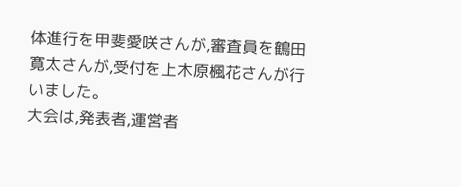体進行を甲斐愛咲さんが,審査員を鶴田寛太さんが,受付を上木原楓花さんが行いました。
大会は,発表者,運営者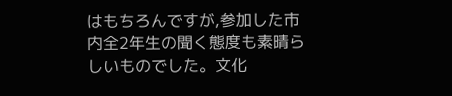はもちろんですが,参加した市内全2年生の聞く態度も素晴らしいものでした。文化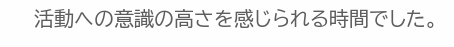活動への意識の高さを感じられる時間でした。